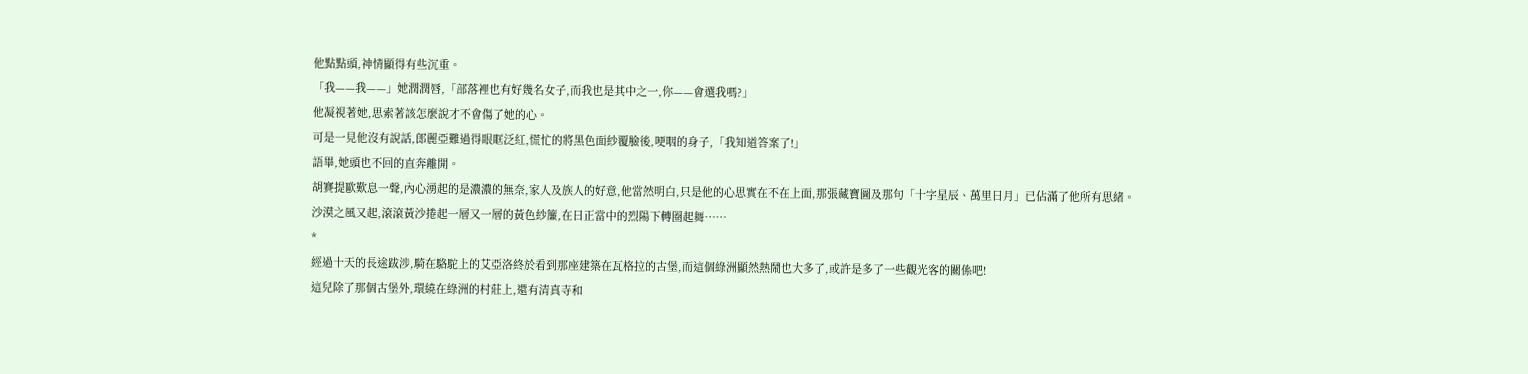他點點頭,神情顯得有些沉重。
「我——我——」她潤潤唇,「部落裡也有好幾名女子,而我也是其中之一,你——會選我嗎?」
他凝視著她,思索著該怎麼說才不會傷了她的心。
可是一見他沒有說話,郎麗亞難過得眼眶泛紅,慌忙的將黑色面紗覆臉後,哽咽的身子,「我知道答案了!」
語畢,她頭也不回的直奔離開。
胡賽提歐歎息一聲,內心湧起的是濃濃的無奈,家人及族人的好意,他當然明白,只是他的心思實在不在上面,那張藏寶圖及那句「十字星辰、萬里日月」已佔滿了他所有思緒。
沙漠之風又起,滾滾黃沙捲起一層又一層的黃色紗簾,在日正當中的烈陽下轉圈起舞……
*
經過十天的長途跋涉,騎在駱駝上的艾亞洛終於看到那座建築在瓦格拉的古堡,而這個綠洲顯然熱鬧也大多了,或許是多了一些觀光客的關係吧!
這兒除了那個古堡外,環繞在綠洲的村莊上,還有清真寺和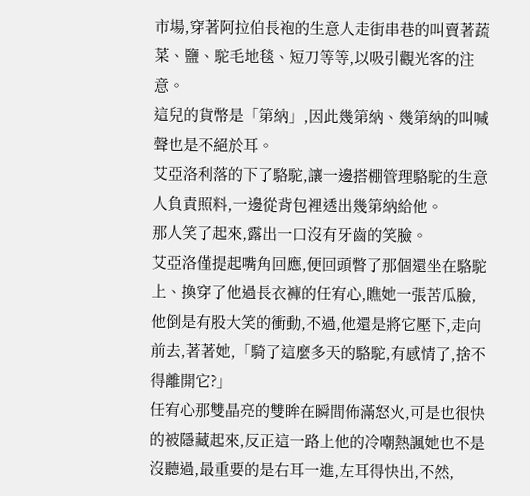市場,穿著阿拉伯長袍的生意人走街串巷的叫賣著蔬菜、鹽、駝毛地毯、短刀等等,以吸引觀光客的注意。
這兒的貨幣是「第納」,因此幾第納、幾第納的叫喊聲也是不絕於耳。
艾亞洛利落的下了駱駝,讓一邊搭棚管理駱駝的生意人負責照料,一邊從背包裡透出幾第納給他。
那人笑了起來,露出一口沒有牙齒的笑臉。
艾亞洛僅提起嘴角回應,便回頭瞥了那個還坐在駱駝上、換穿了他過長衣褲的任宥心,瞧她一張苦瓜臉,他倒是有股大笑的衝動,不過,他還是將它壓下,走向前去,著著她,「騎了這麼多天的駱駝,有感情了,捨不得離開它?」
任宥心那雙晶亮的雙眸在瞬間佈滿怒火,可是也很快的被隱藏起來,反正這一路上他的冷嘲熱諷她也不是沒聽過,最重要的是右耳一進,左耳得快出,不然,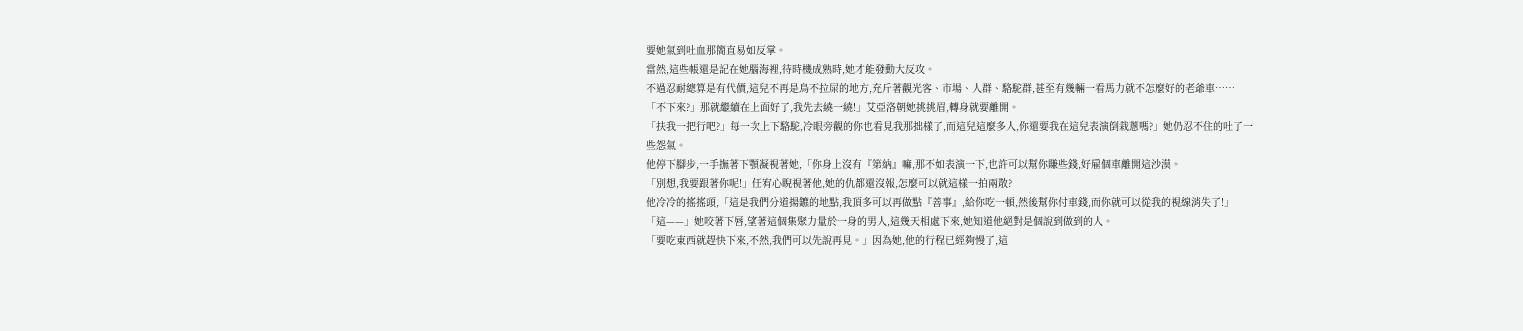要她氣到吐血那簡直易如反掌。
當然,這些帳還是記在她腦海裡,待時機成熟時,她才能發動大反攻。
不過忍耐總算是有代價,這兒不再是鳥不拉屎的地方,充斤著觀光客、市場、人群、駱駝群,甚至有幾輛一看馬力就不怎麼好的老爺車……
「不下來?」那就繼續在上面好了,我先去繞一繞!」艾亞洛朝她挑挑眉,轉身就要離開。
「扶我一把行吧?」每一次上下駱駝,冷眼旁觀的你也看見我那拙樣了,而這兒這麼多人,你還要我在這兒表演倒栽蔥嗎?」她仍忍不住的吐了一些怨氣。
他停下腳步,一手撫著下顎凝視著她,「你身上沒有『第納』嘛,那不如表演一下,也許可以幫你賺些錢,好雇個車離開這沙漠。
「別想,我要跟著你呢!」任宥心睨視著他,她的仇都還沒報,怎麼可以就這樣一拍兩散?
他冷冷的搖搖頭,「這是我們分道揚鑣的地點,我頂多可以再做點『善事』,給你吃一頓,然後幫你付車錢,而你就可以從我的視線消失了!」
「這——」她咬著下唇,望著這個集聚力量於一身的男人,這幾天相處下來,她知道他絕對是個說到做到的人。
「要吃東西就趕快下來,不然,我們可以先說再見。」因為她,他的行程已經夠慢了,這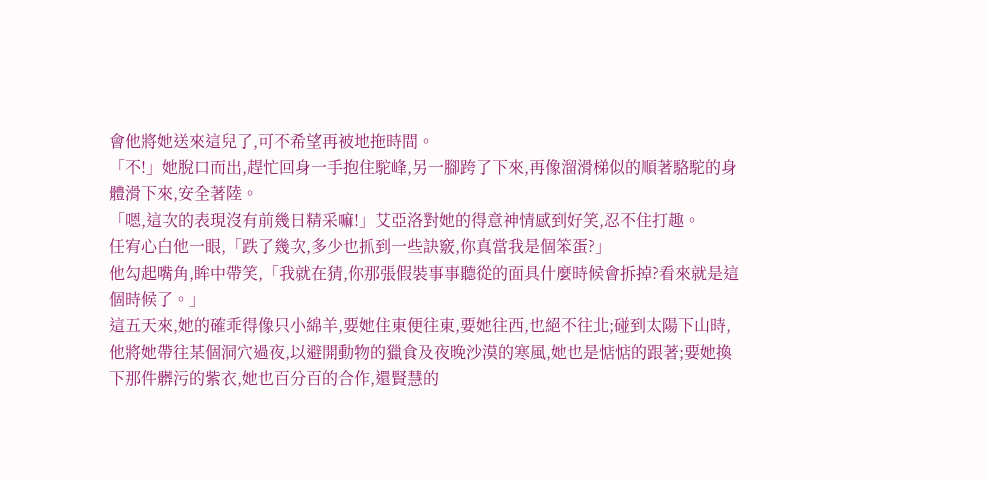會他將她送來這兒了,可不希望再被地拖時間。
「不!」她脫口而出,趕忙回身一手抱住駝峰,另一腳跨了下來,再像溜滑梯似的順著駱駝的身體滑下來,安全著陸。
「嗯,這次的表現沒有前幾日精采嘛!」艾亞洛對她的得意神情感到好笑,忍不住打趣。
任宥心白他一眼,「跌了幾次,多少也抓到一些訣竅,你真當我是個笨蛋?」
他勾起嘴角,眸中帶笑,「我就在猜,你那張假裝事事聽從的面具什麼時候會拆掉?看來就是這個時候了。」
這五天來,她的確乖得像只小綿羊,要她住東便往東,要她往西,也絕不往北;碰到太陽下山時,他將她帶往某個洞穴過夜,以避開動物的獵食及夜晚沙漠的寒風,她也是惦惦的跟著;要她換下那件髒污的紫衣,她也百分百的合作,還賢慧的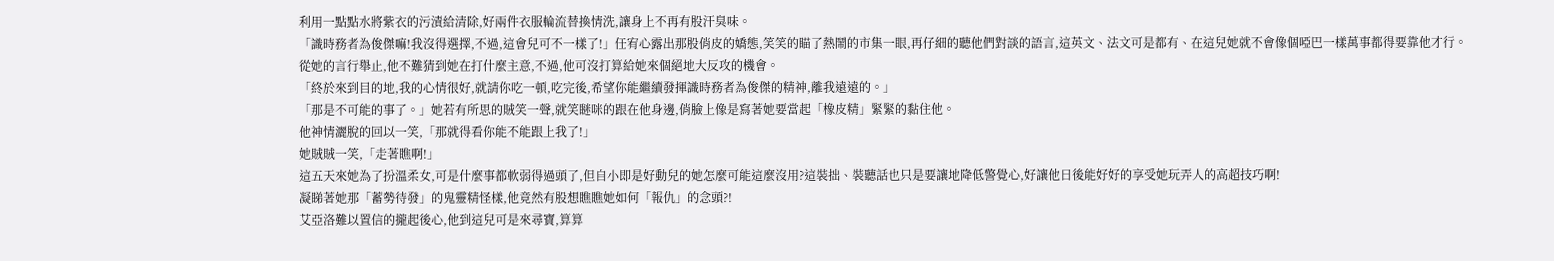利用一點點水將紫衣的污漬給清除,好兩件衣服輪流替換情洗,讓身上不再有股汗臭味。
「識時務者為俊傑嘛!我沒得選擇,不過,這會兒可不一樣了!」任宥心露出那股俏皮的嬌態,笑笑的瞄了熱鬧的市集一眼,再仔細的聽他們對談的語言,這英文、法文可是都有、在這兒她就不會像個啞巴一樣萬事都得要靠他才行。
從她的言行舉止,他不難猜到她在打什麼主意,不過,他可沒打算給她來個絕地大反攻的機會。
「終於來到目的地,我的心情很好,就請你吃一頓,吃完後,希望你能繼續發揮識時務者為俊傑的精神,離我遠遠的。」
「那是不可能的事了。」她若有所思的賊笑一聲,就笑瞇咪的跟在他身邊,俏臉上像是寫著她要當起「橡皮精」緊緊的黏住他。
他神情灑脫的回以一笑,「那就得看你能不能跟上我了!」
她賊賊一笑,「走著瞧啊!」
這五天來她為了扮溫柔女,可是什麼事都軟弱得過頭了,但自小即是好動兒的她怎麼可能這麼沒用?這裝拙、裝聽話也只是要讓地降低警覺心,好讓他日後能好好的享受她玩弄人的高超技巧啊!
凝睇著她那「蓄勢待發」的鬼靈精怪樣,他竟然有股想瞧瞧她如何「報仇」的念頭?!
艾亞洛難以置信的攏起後心,他到這兒可是來尋寶,算算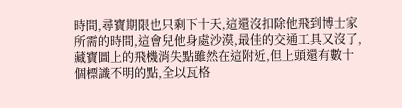時間,尋寶期限也只剩下十天,這還沒扣除他飛到博士家所需的時間,這會兒他身處沙漠,最佳的交通工具又沒了,藏寶圖上的飛機消失點雖然在這附近,但上頭還有數十個標識不明的點,全以瓦格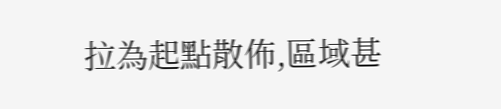拉為起點散佈,區域甚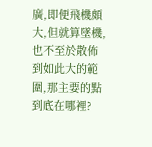廣,即便飛機頗大,但就算墜機,也不至於散佈到如此大的範圍,那主要的點到底在哪裡?